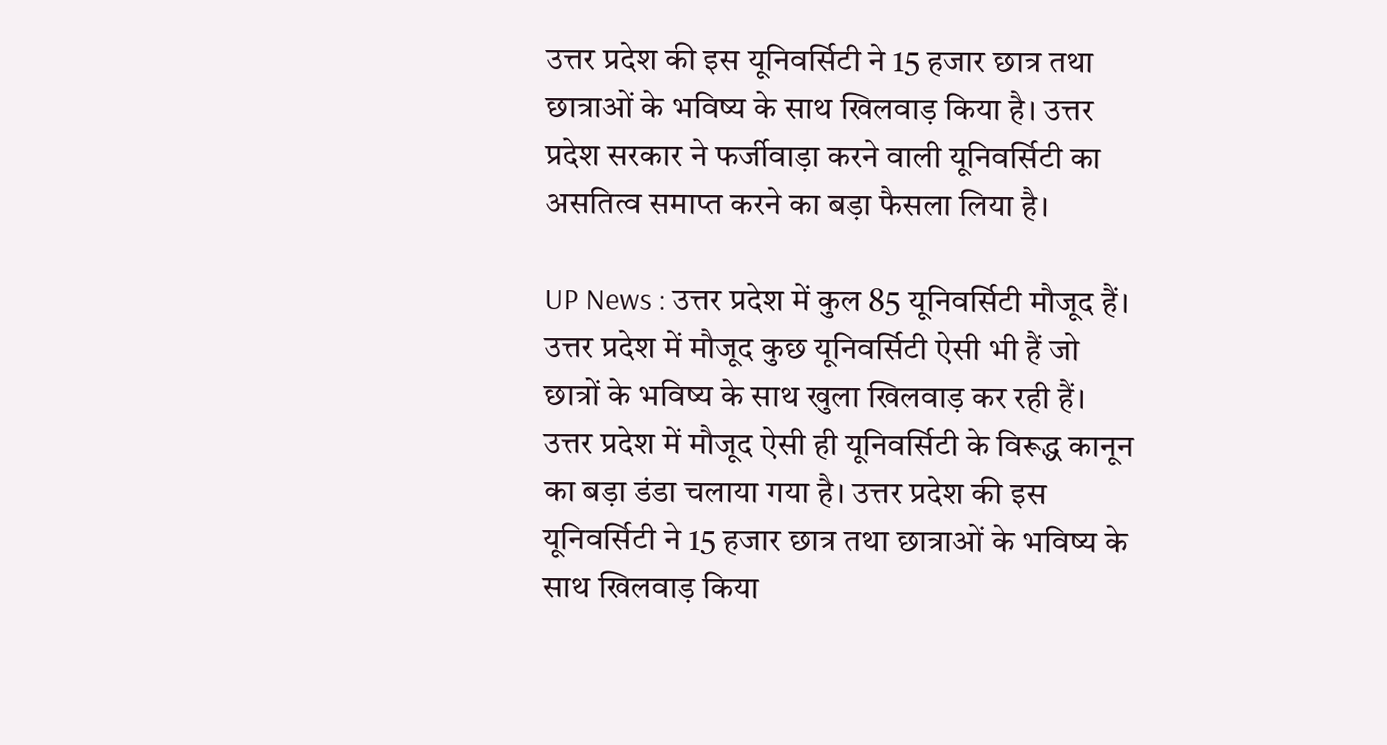उत्तर प्रदेश की इस यूनिवर्सिटी ने 15 हजार छात्र तथा छात्राओं के भविष्य के साथ खिलवाड़ किया है। उत्तर प्रदेश सरकार ने फर्जीवाड़ा करने वाली यूनिवर्सिटी का असतित्व समाप्त करने का बड़ा फैसला लिया है।

UP News : उत्तर प्रदेश में कुल 85 यूनिवर्सिटी मौजूद हैं। उत्तर प्रदेश में मौजूद कुछ यूनिवर्सिटी ऐसी भी हैं जो छात्रों के भविष्य के साथ खुला खिलवाड़ कर रही हैं। उत्तर प्रदेश में मौजूद ऐसी ही यूनिवर्सिटी के विरूद्ध कानून का बड़ा डंडा चलाया गया है। उत्तर प्रदेश की इस यूनिवर्सिटी ने 15 हजार छात्र तथा छात्राओं के भविष्य के साथ खिलवाड़ किया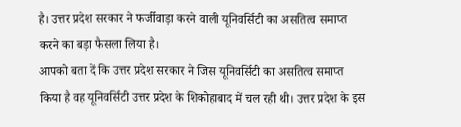है। उत्तर प्रदेश सरकार ने फर्जीवाड़ा करने वाली यूनिवर्सिटी का असतित्व समाप्त करने का बड़ा फैसला लिया है।
आपको बता दें कि उत्तर प्रदेश सरकार ने जिस यूनिवर्सिटी का असतित्व समाप्त किया है वह यूनिवर्सिटी उत्तर प्रदेश के शिकोहाबाद में चल रही थी। उत्तर प्रदेश के इस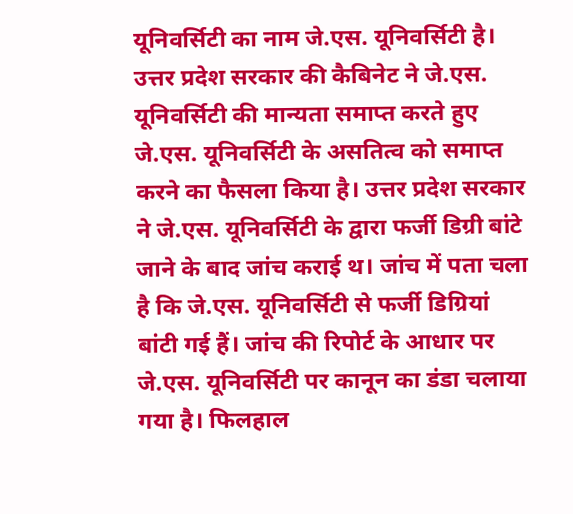यूनिवर्सिटी का नाम जे.एस. यूनिवर्सिटी है। उत्तर प्रदेश सरकार की कैबिनेट ने जे.एस. यूनिवर्सिटी की मान्यता समाप्त करते हुए जे.एस. यूनिवर्सिटी के असतित्व को समाप्त करने का फैसला किया है। उत्तर प्रदेश सरकार ने जे.एस. यूनिवर्सिटी के द्वारा फर्जी डिग्री बांटे जाने के बाद जांच कराई थ। जांच में पता चला है कि जे.एस. यूनिवर्सिटी से फर्जी डिग्रियां बांटी गई हैं। जांच की रिपोर्ट के आधार पर जे.एस. यूनिवर्सिटी पर कानून का डंडा चलाया गया है। फिलहाल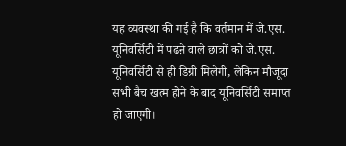यह व्यवस्था की गई है कि वर्तमान में जे.एस. यूनिवर्सिटी में पढऩे वाले छात्रों को जे.एस. यूनिवर्सिटी से ही डिग्री मिलेगी, लेकिन मौजूदा सभी बैच खत्म होने के बाद यूनिवर्सिटी समाप्त हो जाएगी।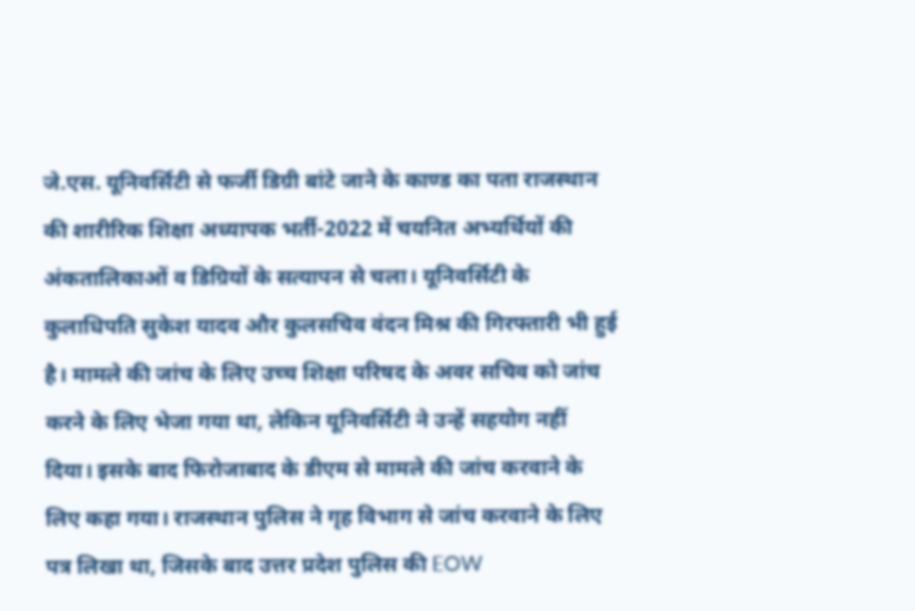जे.एस. यूनिवर्सिटी से फर्जी डिग्री बांटे जाने के काण्ड का पता राजस्थान की शारीरिक शिक्षा अध्यापक भर्ती-2022 में चयनित अभ्यर्थियों की अंकतालिकाओं व डिग्रियों के सत्यापन से चला। यूनिवर्सिटी के कुलाधिपति सुकेश यादव और कुलसचिव वंदन मिश्र की गिरफ्तारी भी हुई है। मामले की जांच के लिए उच्च शिक्षा परिषद के अवर सचिव को जांच करने के लिए भेजा गया था, लेकिन यूनिवर्सिटी ने उन्हें सहयोग नहीं दिया। इसके बाद फिरोजाबाद के डीएम से मामले की जांच करवाने के लिए कहा गया। राजस्थान पुलिस ने गृह विभाग से जांच करवाने के लिए पत्र लिखा था, जिसके बाद उत्तर प्रदेश पुलिस की EOW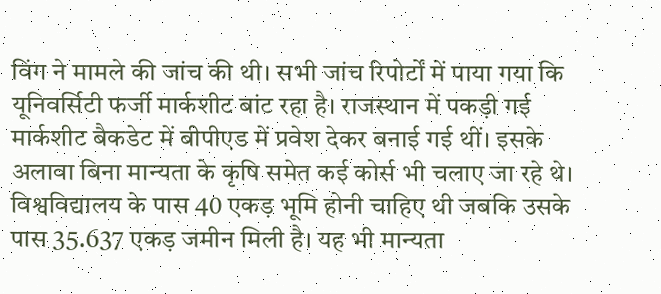विंग ने मामले की जांच की थी। सभी जांच रिपोर्टों में पाया गया कि यूनिवर्सिटी फर्जी मार्कशीट बांट रहा है। राजस्थान में पकड़ी गई मार्कशीट बैकडेट में बीपीएड में प्रवेश देकर बनाई गई थीं। इसके अलावा बिना मान्यता के कृषि समेत कई कोर्स भी चलाए जा रहे थे। विश्वविद्यालय के पास 40 एकड़ भूमि होनी चाहिए थी जबकि उसके पास 35.637 एकड़ जमीन मिली है। यह भी मान्यता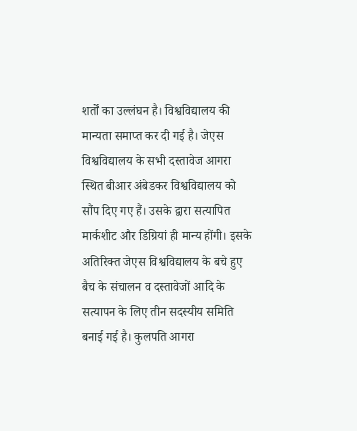शर्तों का उल्लंघन है। विश्वविद्यालय की मान्यता समाप्त कर दी गई है। जेएस विश्वविद्यालय के सभी दस्तावेज आगरा स्थित बीआर अंबेडकर विश्वविद्यालय को सौंप दिए गए हैं। उसके द्वारा सत्यापित मार्कशीट और डिग्रियां ही मान्य होंगी। इसके अतिरिक्त जेएस विश्वविद्यालय के बचे हुए बैच के संचालन व दस्तावेजों आदि के सत्यापन के लिए तीन सदस्यीय समिति बनाई गई है। कुलपति आगरा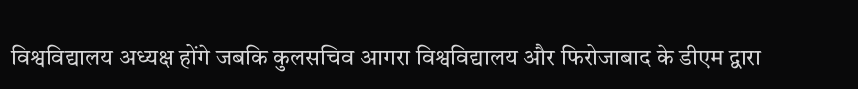विश्वविद्यालय अध्यक्ष होंगे जबकि कुलसचिव आगरा विश्वविद्यालय और फिरोजाबाद के डीएम द्वारा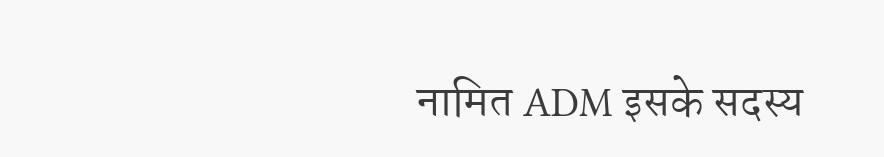नामित ADM इसके सदस्य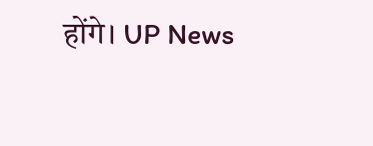होंगे। UP News